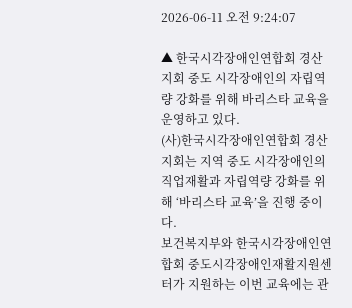2026-06-11 오전 9:24:07

▲ 한국시각장애인연합회 경산지회 중도 시각장애인의 자립역량 강화를 위해 바리스타 교육을 운영하고 있다.
(사)한국시각장애인연합회 경산지회는 지역 중도 시각장애인의 직업재활과 자립역량 강화를 위해 ‘바리스타 교육’을 진행 중이다.
보건복지부와 한국시각장애인연합회 중도시각장애인재활지원센터가 지원하는 이번 교육에는 관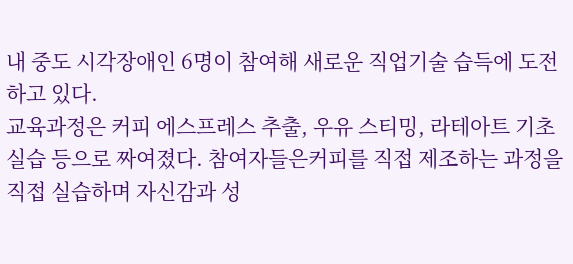내 중도 시각장애인 6명이 참여해 새로운 직업기술 습득에 도전하고 있다.
교육과정은 커피 에스프레스 추출, 우유 스티밍, 라테아트 기초 실습 등으로 짜여졌다. 참여자들은커피를 직접 제조하는 과정을 직접 실습하며 자신감과 성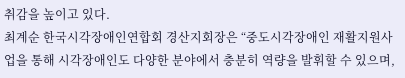취감을 높이고 있다.
최계순 한국시각장애인연합회 경산지회장은 “중도시각장애인 재활지원사업을 통해 시각장애인도 다양한 분야에서 충분히 역량을 발휘할 수 있으며,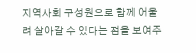지역사회 구성원으로 함께 어울려 살아갈 수 있다는 점을 보여주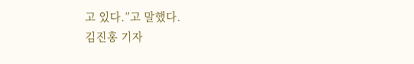고 있다.”고 말했다.
김진홍 기자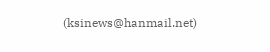(ksinews@hanmail.net)